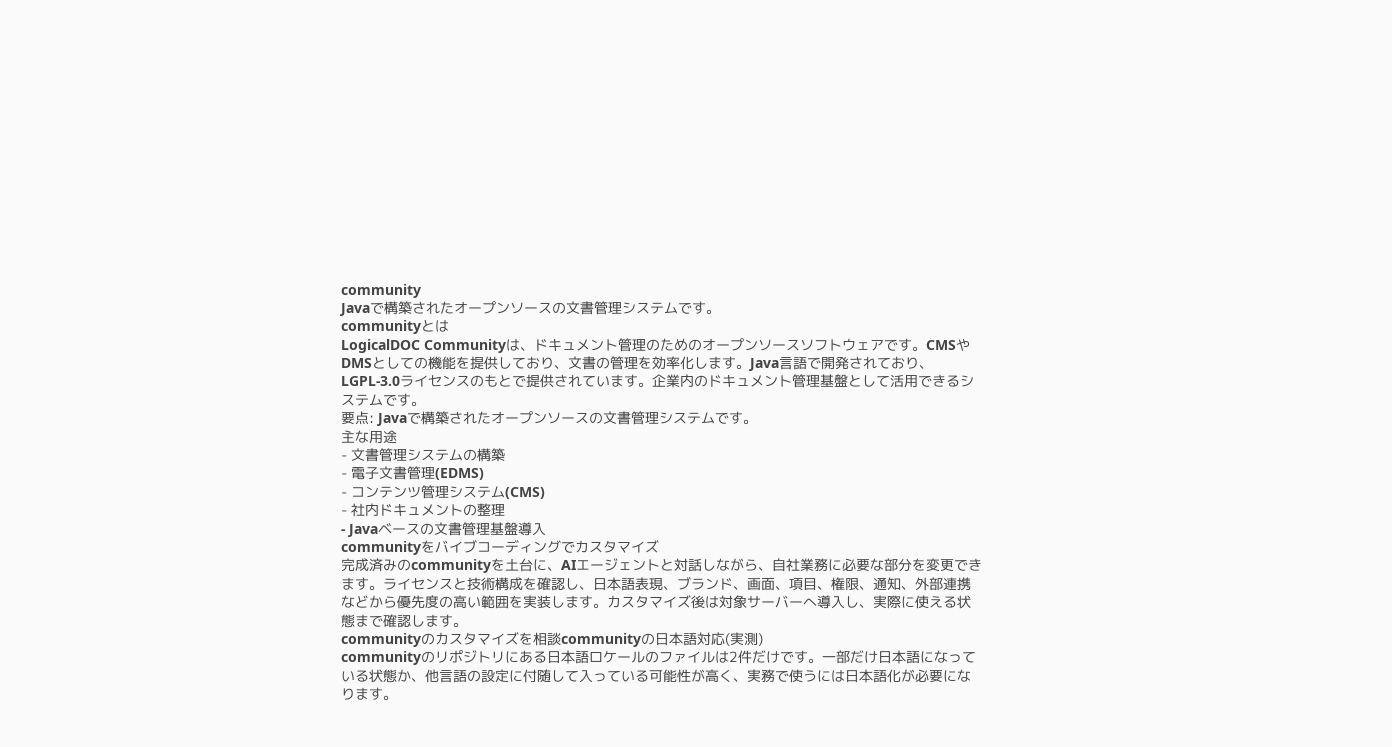community
Javaで構築されたオープンソースの文書管理システムです。
communityとは
LogicalDOC Communityは、ドキュメント管理のためのオープンソースソフトウェアです。CMSやDMSとしての機能を提供しており、文書の管理を効率化します。Java言語で開発されており、LGPL-3.0ライセンスのもとで提供されています。企業内のドキュメント管理基盤として活用できるシステムです。
要点: Javaで構築されたオープンソースの文書管理システムです。
主な用途
- 文書管理システムの構築
- 電子文書管理(EDMS)
- コンテンツ管理システム(CMS)
- 社内ドキュメントの整理
- Javaベースの文書管理基盤導入
communityをバイブコーディングでカスタマイズ
完成済みのcommunityを土台に、AIエージェントと対話しながら、自社業務に必要な部分を変更できます。ライセンスと技術構成を確認し、日本語表現、ブランド、画面、項目、権限、通知、外部連携などから優先度の高い範囲を実装します。カスタマイズ後は対象サーバーへ導入し、実際に使える状態まで確認します。
communityのカスタマイズを相談communityの日本語対応(実測)
communityのリポジトリにある日本語ロケールのファイルは2件だけです。一部だけ日本語になっている状態か、他言語の設定に付随して入っている可能性が高く、実務で使うには日本語化が必要になります。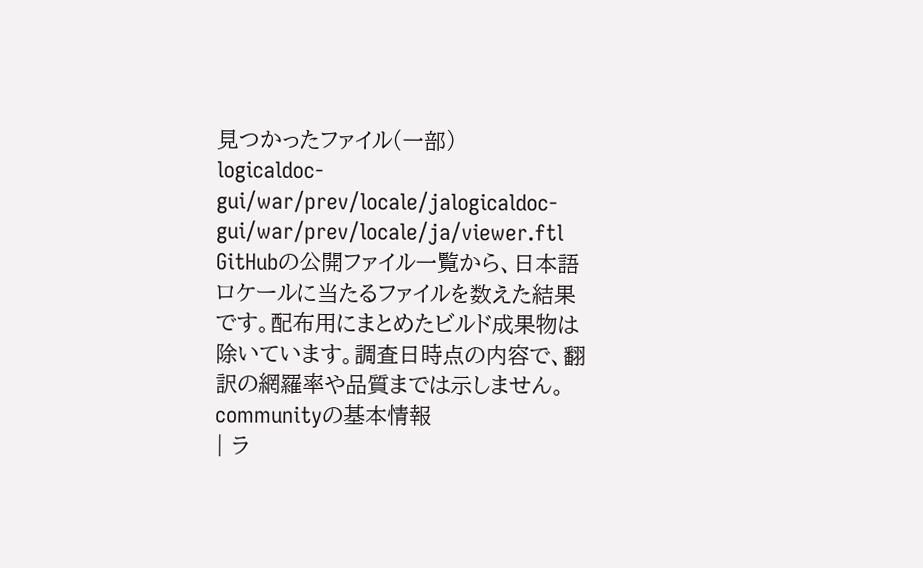見つかったファイル(一部)
logicaldoc-gui/war/prev/locale/jalogicaldoc-gui/war/prev/locale/ja/viewer.ftl
GitHubの公開ファイル一覧から、日本語ロケールに当たるファイルを数えた結果です。配布用にまとめたビルド成果物は除いています。調査日時点の内容で、翻訳の網羅率や品質までは示しません。
communityの基本情報
| ラ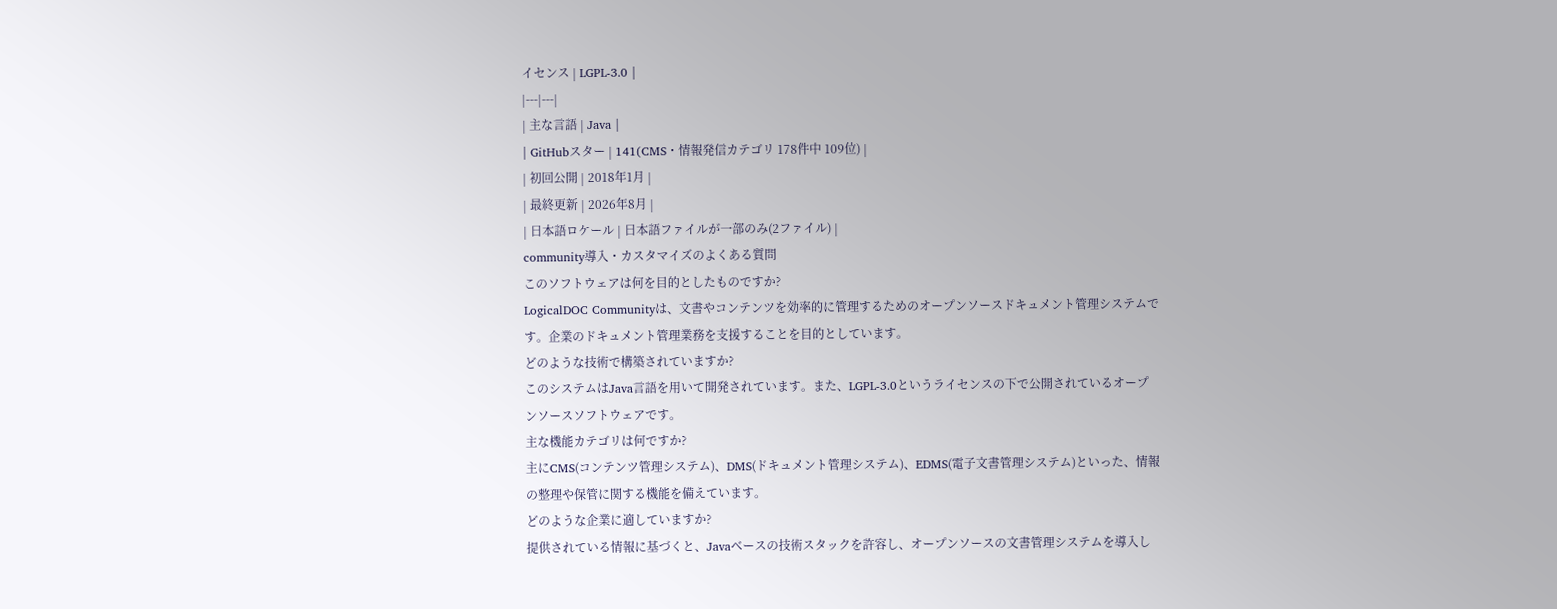イセンス | LGPL-3.0 |
|---|---|
| 主な言語 | Java |
| GitHubスター | 141(CMS・情報発信カテゴリ 178件中 109位) |
| 初回公開 | 2018年1月 |
| 最終更新 | 2026年8月 |
| 日本語ロケール | 日本語ファイルが一部のみ(2ファイル) |
community導入・カスタマイズのよくある質問
このソフトウェアは何を目的としたものですか?
LogicalDOC Communityは、文書やコンテンツを効率的に管理するためのオープンソースドキュメント管理システムです。企業のドキュメント管理業務を支援することを目的としています。
どのような技術で構築されていますか?
このシステムはJava言語を用いて開発されています。また、LGPL-3.0というライセンスの下で公開されているオープンソースソフトウェアです。
主な機能カテゴリは何ですか?
主にCMS(コンテンツ管理システム)、DMS(ドキュメント管理システム)、EDMS(電子文書管理システム)といった、情報の整理や保管に関する機能を備えています。
どのような企業に適していますか?
提供されている情報に基づくと、Javaベースの技術スタックを許容し、オープンソースの文書管理システムを導入し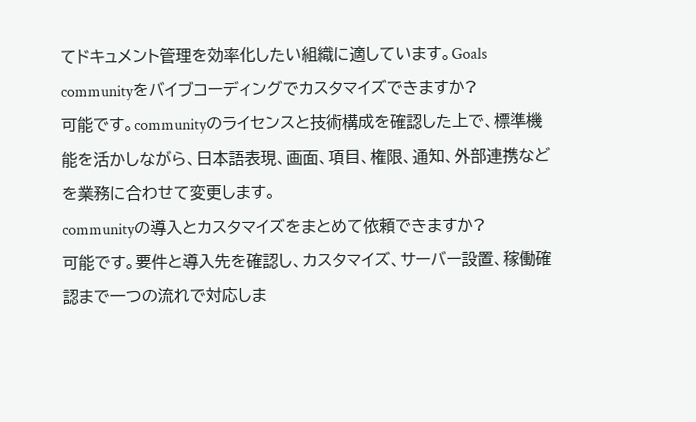てドキュメント管理を効率化したい組織に適しています。Goals
communityをバイブコーディングでカスタマイズできますか?
可能です。communityのライセンスと技術構成を確認した上で、標準機能を活かしながら、日本語表現、画面、項目、権限、通知、外部連携などを業務に合わせて変更します。
communityの導入とカスタマイズをまとめて依頼できますか?
可能です。要件と導入先を確認し、カスタマイズ、サーバー設置、稼働確認まで一つの流れで対応しま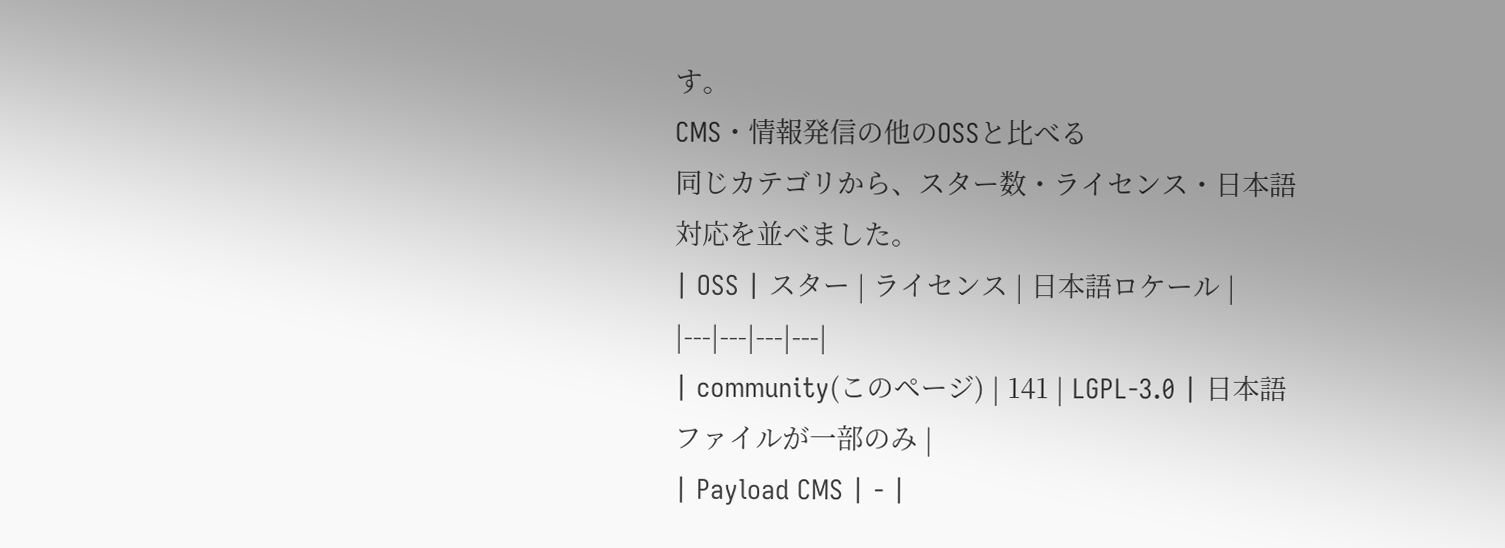す。
CMS・情報発信の他のOSSと比べる
同じカテゴリから、スター数・ライセンス・日本語対応を並べました。
| OSS | スター | ライセンス | 日本語ロケール |
|---|---|---|---|
| community(このページ) | 141 | LGPL-3.0 | 日本語ファイルが一部のみ |
| Payload CMS | - |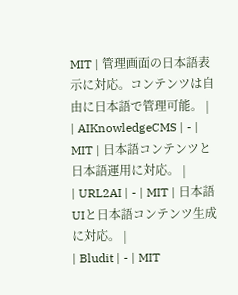MIT | 管理画面の日本語表示に対応。コンテンツは自由に日本語で管理可能。 |
| AIKnowledgeCMS | - | MIT | 日本語コンテンツと日本語運用に対応。 |
| URL2AI | - | MIT | 日本語UIと日本語コンテンツ生成に対応。 |
| Bludit | - | MIT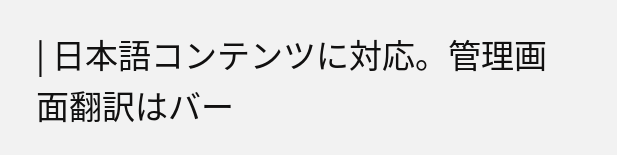| 日本語コンテンツに対応。管理画面翻訳はバー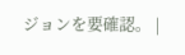ジョンを要確認。 |